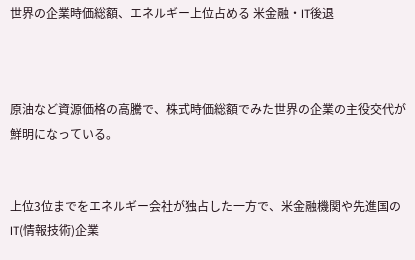世界の企業時価総額、エネルギー上位占める 米金融・IT後退



原油など資源価格の高騰で、株式時価総額でみた世界の企業の主役交代が鮮明になっている。


上位3位までをエネルギー会社が独占した一方で、米金融機関や先進国のIT(情報技術)企業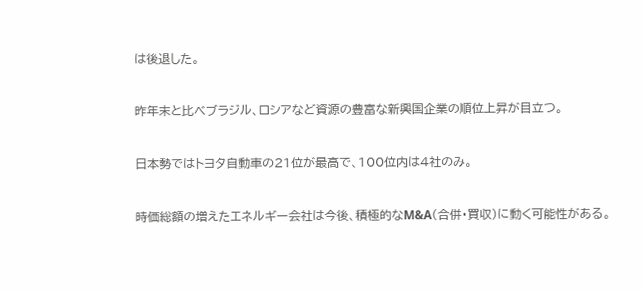は後退した。


昨年末と比べブラジル、ロシアなど資源の豊富な新興国企業の順位上昇が目立つ。


日本勢ではトヨタ自動車の21位が最高で、100位内は4社のみ。


時価総額の増えたエネルギー会社は今後、積極的なM&A(合併・買収)に動く可能性がある。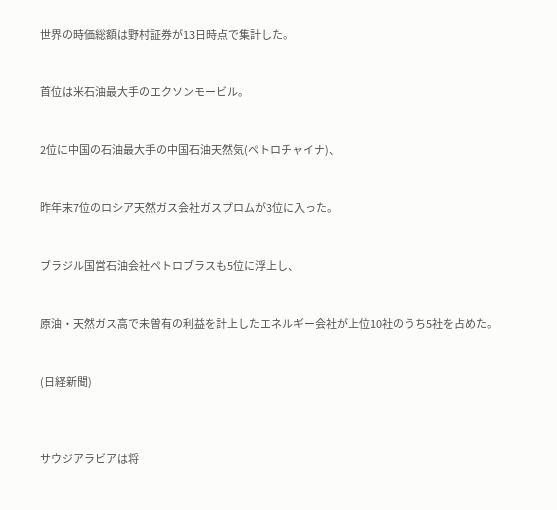世界の時価総額は野村証券が13日時点で集計した。


首位は米石油最大手のエクソンモービル。


2位に中国の石油最大手の中国石油天然気(ペトロチャイナ)、


昨年末7位のロシア天然ガス会社ガスプロムが3位に入った。


ブラジル国営石油会社ペトロブラスも5位に浮上し、


原油・天然ガス高で未曽有の利益を計上したエネルギー会社が上位10社のうち5社を占めた。


(日経新聞)



サウジアラビアは将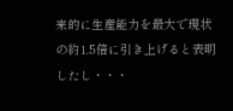来的に生産能力を最大で現状の約1.5倍に引き上げると表明したし・・・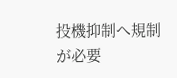投機抑制へ規制が必要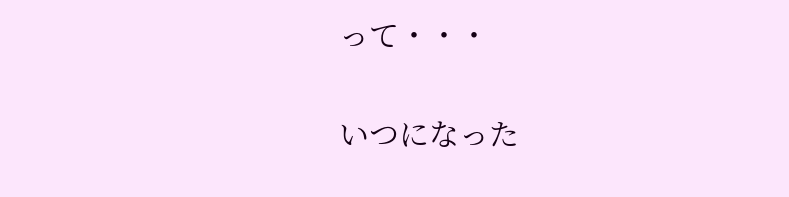って・・・


いつになった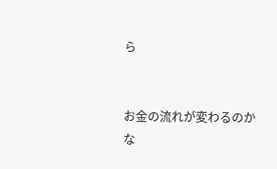ら


お金の流れが変わるのかな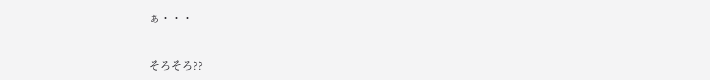ぁ・・・


そろそろ??